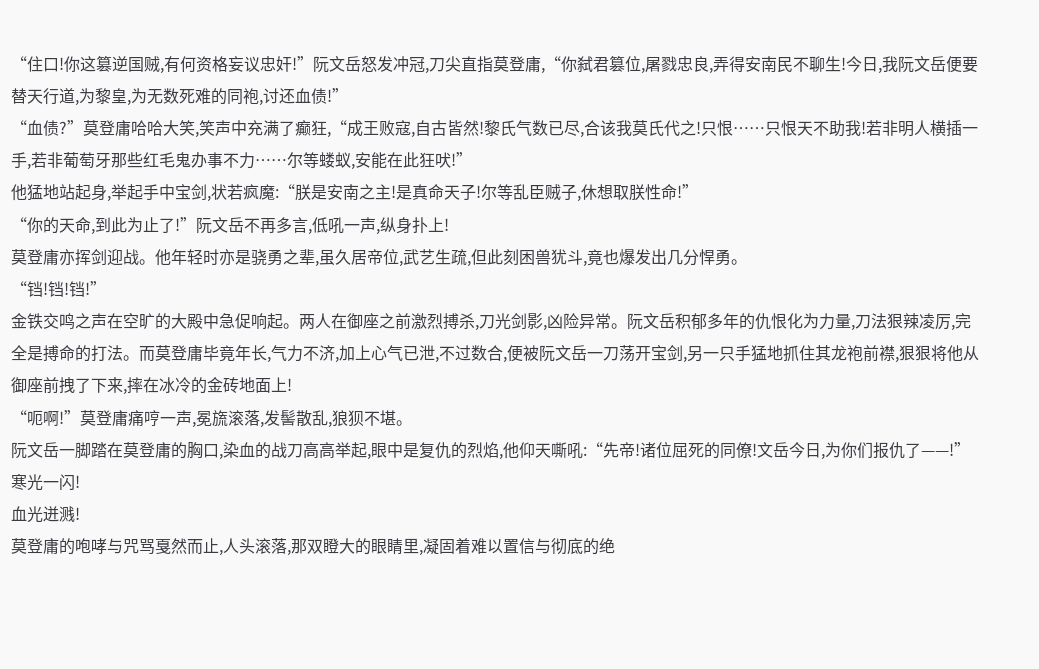“住口!你这篡逆国贼,有何资格妄议忠奸!”阮文岳怒发冲冠,刀尖直指莫登庸,“你弑君篡位,屠戮忠良,弄得安南民不聊生!今日,我阮文岳便要替天行道,为黎皇,为无数死难的同袍,讨还血债!”
“血债?”莫登庸哈哈大笑,笑声中充满了癫狂,“成王败寇,自古皆然!黎氏气数已尽,合该我莫氏代之!只恨……只恨天不助我!若非明人横插一手,若非葡萄牙那些红毛鬼办事不力……尔等蝼蚁,安能在此狂吠!”
他猛地站起身,举起手中宝剑,状若疯魔:“朕是安南之主!是真命天子!尔等乱臣贼子,休想取朕性命!”
“你的天命,到此为止了!”阮文岳不再多言,低吼一声,纵身扑上!
莫登庸亦挥剑迎战。他年轻时亦是骁勇之辈,虽久居帝位,武艺生疏,但此刻困兽犹斗,竟也爆发出几分悍勇。
“铛!铛!铛!”
金铁交鸣之声在空旷的大殿中急促响起。两人在御座之前激烈搏杀,刀光剑影,凶险异常。阮文岳积郁多年的仇恨化为力量,刀法狠辣凌厉,完全是搏命的打法。而莫登庸毕竟年长,气力不济,加上心气已泄,不过数合,便被阮文岳一刀荡开宝剑,另一只手猛地抓住其龙袍前襟,狠狠将他从御座前拽了下来,摔在冰冷的金砖地面上!
“呃啊!”莫登庸痛哼一声,冕旒滚落,发髻散乱,狼狈不堪。
阮文岳一脚踏在莫登庸的胸口,染血的战刀高高举起,眼中是复仇的烈焰,他仰天嘶吼:“先帝!诸位屈死的同僚!文岳今日,为你们报仇了——!”
寒光一闪!
血光迸溅!
莫登庸的咆哮与咒骂戛然而止,人头滚落,那双瞪大的眼睛里,凝固着难以置信与彻底的绝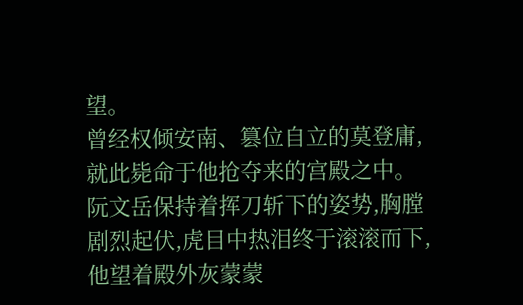望。
曾经权倾安南、篡位自立的莫登庸,就此毙命于他抢夺来的宫殿之中。
阮文岳保持着挥刀斩下的姿势,胸膛剧烈起伏,虎目中热泪终于滚滚而下,他望着殿外灰蒙蒙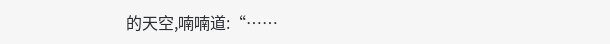的天空,喃喃道:“……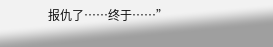报仇了……终于……”